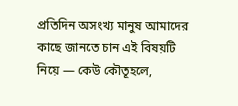প্রতিদিন অসংখ্য মানুষ আমাদের কাছে জানতে চান এই বিষয়টি নিয়ে — কেউ কৌতূহলে,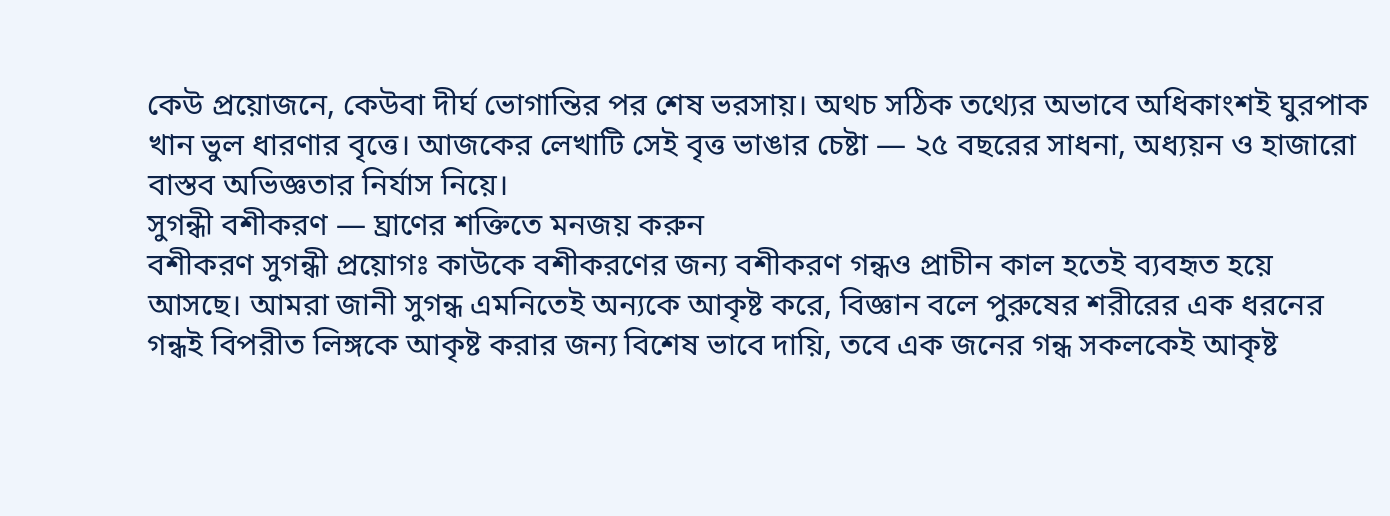কেউ প্রয়োজনে, কেউবা দীর্ঘ ভোগান্তির পর শেষ ভরসায়। অথচ সঠিক তথ্যের অভাবে অধিকাংশই ঘুরপাক খান ভুল ধারণার বৃত্তে। আজকের লেখাটি সেই বৃত্ত ভাঙার চেষ্টা — ২৫ বছরের সাধনা, অধ্যয়ন ও হাজারো বাস্তব অভিজ্ঞতার নির্যাস নিয়ে।
সুগন্ধী বশীকরণ — ঘ্রাণের শক্তিতে মনজয় করুন
বশীকরণ সুগন্ধী প্রয়োগঃ কাউকে বশীকরণের জন্য বশীকরণ গন্ধও প্রাচীন কাল হতেই ব্যবহৃত হয়ে আসছে। আমরা জানী সুগন্ধ এমনিতেই অন্যকে আকৃষ্ট করে, বিজ্ঞান বলে পুরুষের শরীরের এক ধরনের গন্ধই বিপরীত লিঙ্গকে আকৃষ্ট করার জন্য বিশেষ ভাবে দায়ি, তবে এক জনের গন্ধ সকলকেই আকৃষ্ট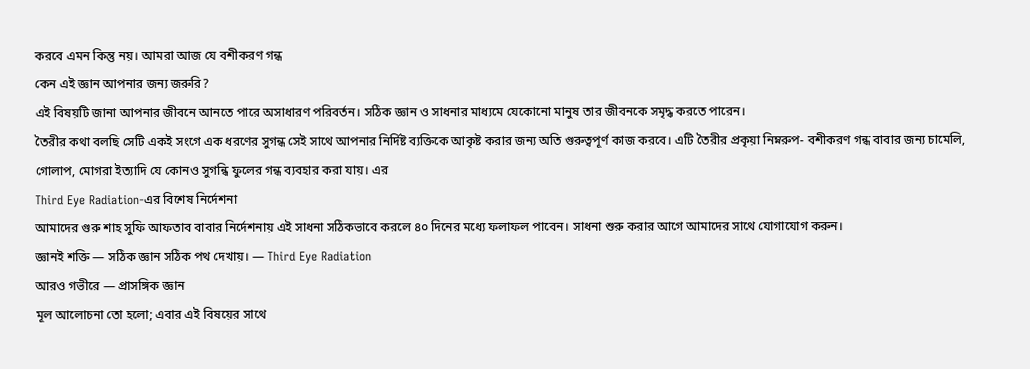করবে এমন কিন্তু নয়। আমরা আজ যে বশীকরণ গন্ধ
কেন এই জ্ঞান আপনার জন্য জরুরি?
এই বিষয়টি জানা আপনার জীবনে আনতে পারে অসাধারণ পরিবর্তন। সঠিক জ্ঞান ও সাধনার মাধ্যমে যেকোনো মানুষ তার জীবনকে সমৃদ্ধ করতে পারেন।
তৈরীর কথা বলছি সেটি একই সংগে এক ধরণের সুগন্ধ সেই সাথে আপনার নির্দিষ্ট ব্যক্তিকে আকৃষ্ট করার জন্য অতি গুরুত্বপূর্ণ কাজ করবে। এটি তৈরীর প্রকৃয়া নিম্নরুপ- বশীকরণ গন্ধ বাবার জন্য চামেলি, গোলাপ, মোগরা ইত্যাদি যে কোনও সুগন্ধি ফুলের গন্ধ ব্যবহার করা যায়। এর
Third Eye Radiation-এর বিশেষ নির্দেশনা
আমাদের গুরু শাহ সুফি আফতাব বাবার নির্দেশনায় এই সাধনা সঠিকভাবে করলে ৪০ দিনের মধ্যে ফলাফল পাবেন। সাধনা শুরু করার আগে আমাদের সাথে যোগাযোগ করুন।
জ্ঞানই শক্তি — সঠিক জ্ঞান সঠিক পথ দেখায়। — Third Eye Radiation
আরও গভীরে — প্রাসঙ্গিক জ্ঞান
মূল আলোচনা তো হলো; এবার এই বিষয়ের সাথে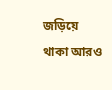জড়িয়ে থাকা আরও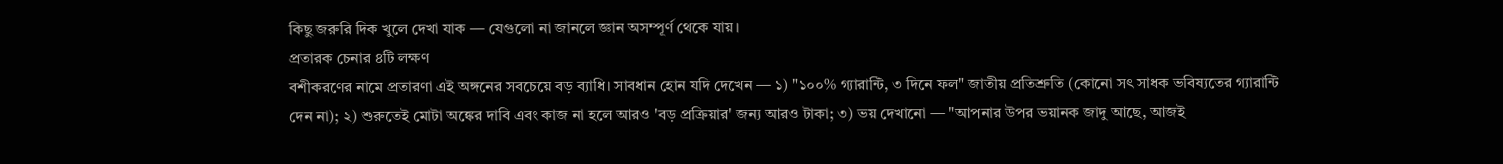কিছু জরুরি দিক খুলে দেখা যাক — যেগুলো না জানলে জ্ঞান অসম্পূর্ণ থেকে যায়।
প্রতারক চেনার ৪টি লক্ষণ
বশীকরণের নামে প্রতারণা এই অঙ্গনের সবচেয়ে বড় ব্যাধি। সাবধান হোন যদি দেখেন — ১) "১০০% গ্যারান্টি, ৩ দিনে ফল" জাতীয় প্রতিশ্রুতি (কোনো সৎ সাধক ভবিষ্যতের গ্যারান্টি দেন না); ২) শুরুতেই মোটা অঙ্কের দাবি এবং কাজ না হলে আরও 'বড় প্রক্রিয়ার' জন্য আরও টাকা; ৩) ভয় দেখানো — "আপনার উপর ভয়ানক জাদু আছে, আজই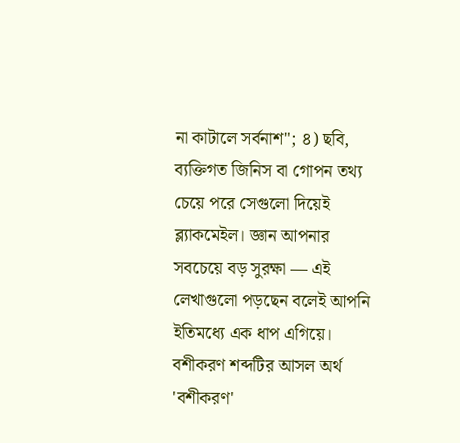না কাটালে সর্বনাশ"; ৪) ছবি, ব্যক্তিগত জিনিস বা গোপন তথ্য চেয়ে পরে সেগুলো দিয়েই ব্ল্যাকমেইল। জ্ঞান আপনার সবচেয়ে বড় সুরক্ষা — এই লেখাগুলো পড়ছেন বলেই আপনি ইতিমধ্যে এক ধাপ এগিয়ে।
বশীকরণ শব্দটির আসল অর্থ
'বশীকরণ'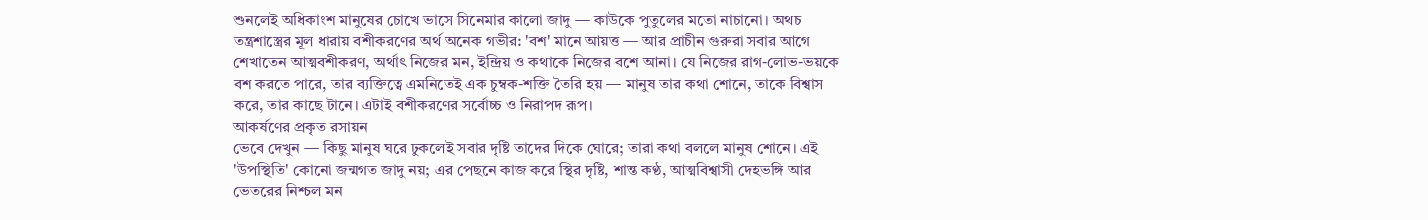শুনলেই অধিকাংশ মানুষের চোখে ভাসে সিনেমার কালো জাদু — কাউকে পুতুলের মতো নাচানো। অথচ তন্ত্রশাস্ত্রের মূল ধারায় বশীকরণের অর্থ অনেক গভীর: 'বশ' মানে আয়ত্ত — আর প্রাচীন গুরুরা সবার আগে শেখাতেন আত্মবশীকরণ, অর্থাৎ নিজের মন, ইন্দ্রিয় ও কথাকে নিজের বশে আনা। যে নিজের রাগ-লোভ-ভয়কে বশ করতে পারে, তার ব্যক্তিত্বে এমনিতেই এক চুম্বক-শক্তি তৈরি হয় — মানুষ তার কথা শোনে, তাকে বিশ্বাস করে, তার কাছে টানে। এটাই বশীকরণের সর্বোচ্চ ও নিরাপদ রূপ।
আকর্ষণের প্রকৃত রসায়ন
ভেবে দেখুন — কিছু মানুষ ঘরে ঢুকলেই সবার দৃষ্টি তাদের দিকে ঘোরে; তারা কথা বললে মানুষ শোনে। এই 'উপস্থিতি' কোনো জন্মগত জাদু নয়; এর পেছনে কাজ করে স্থির দৃষ্টি, শান্ত কণ্ঠ, আত্মবিশ্বাসী দেহভঙ্গি আর ভেতরের নিশ্চল মন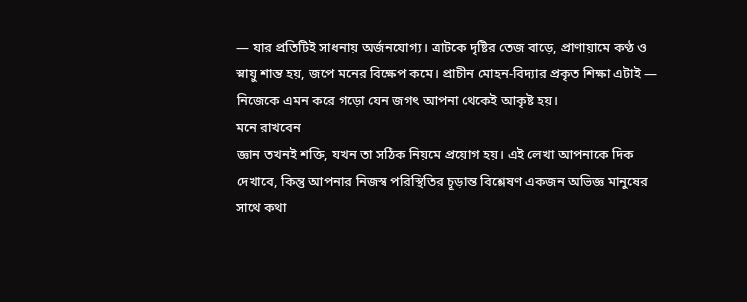— যার প্রতিটিই সাধনায় অর্জনযোগ্য। ত্রাটকে দৃষ্টির তেজ বাড়ে, প্রাণায়ামে কণ্ঠ ও স্নায়ু শান্ত হয়, জপে মনের বিক্ষেপ কমে। প্রাচীন মোহন-বিদ্যার প্রকৃত শিক্ষা এটাই — নিজেকে এমন করে গড়ো যেন জগৎ আপনা থেকেই আকৃষ্ট হয়।
মনে রাখবেন
জ্ঞান তখনই শক্তি, যখন তা সঠিক নিয়মে প্রয়োগ হয়। এই লেখা আপনাকে দিক দেখাবে, কিন্তু আপনার নিজস্ব পরিস্থিতির চূড়ান্ত বিশ্লেষণ একজন অভিজ্ঞ মানুষের সাথে কথা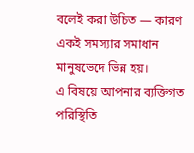বলেই করা উচিত — কারণ একই সমস্যার সমাধান মানুষভেদে ভিন্ন হয়।
এ বিষয়ে আপনার ব্যক্তিগত পরিস্থিতি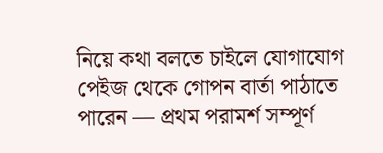নিয়ে কথা বলতে চাইলে যোগাযোগ পেইজ থেকে গোপন বার্তা পাঠাতে পারেন — প্রথম পরামর্শ সম্পূর্ণ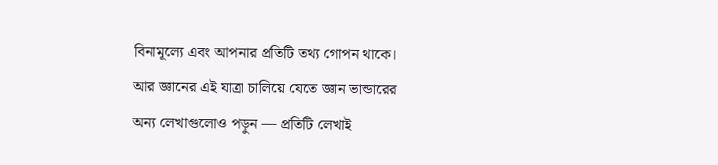বিনামূল্যে এবং আপনার প্রতিটি তথ্য গোপন থাকে। আর জ্ঞানের এই যাত্রা চালিয়ে যেতে জ্ঞান ভান্ডারের অন্য লেখাগুলোও পড়ুন — প্রতিটি লেখাই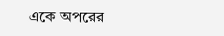একে অপরের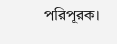পরিপূরক।